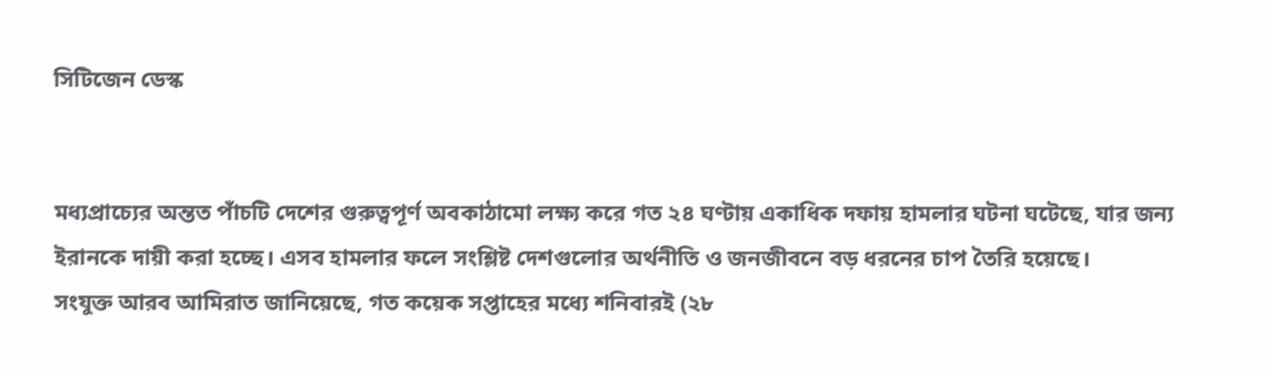সিটিজেন ডেস্ক


মধ্যপ্রাচ্যের অন্তত পাঁচটি দেশের গুরুত্বপূর্ণ অবকাঠামো লক্ষ্য করে গত ২৪ ঘণ্টায় একাধিক দফায় হামলার ঘটনা ঘটেছে, যার জন্য ইরানকে দায়ী করা হচ্ছে। এসব হামলার ফলে সংশ্লিষ্ট দেশগুলোর অর্থনীতি ও জনজীবনে বড় ধরনের চাপ তৈরি হয়েছে।
সংযুক্ত আরব আমিরাত জানিয়েছে, গত কয়েক সপ্তাহের মধ্যে শনিবারই (২৮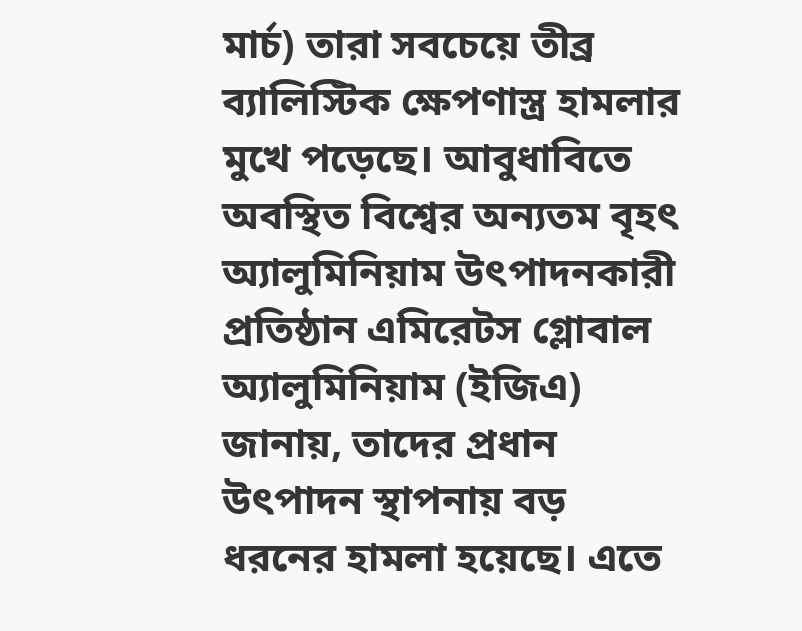মার্চ) তারা সবচেয়ে তীব্র ব্যালিস্টিক ক্ষেপণাস্ত্র হামলার মুখে পড়েছে। আবুধাবিতে অবস্থিত বিশ্বের অন্যতম বৃহৎ অ্যালুমিনিয়াম উৎপাদনকারী প্রতিষ্ঠান এমিরেটস গ্লোবাল অ্যালুমিনিয়াম (ইজিএ) জানায়, তাদের প্রধান উৎপাদন স্থাপনায় বড় ধরনের হামলা হয়েছে। এতে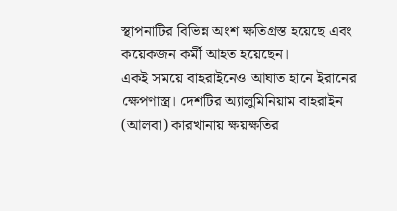স্থাপনাটির বিভিন্ন অংশ ক্ষতিগ্রস্ত হয়েছে এবং কয়েকজন কর্মী আহত হয়েছেন।
একই সময়ে বাহরাইনেও আঘাত হানে ইরানের ক্ষেপণাস্ত্র। দেশটির অ্যালুমিনিয়াম বাহরাইন (আলবা) কারখানায় ক্ষয়ক্ষতির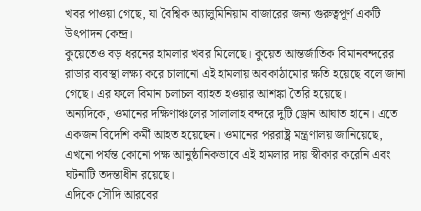খবর পাওয়া গেছে, যা বৈশ্বিক অ্যালুমিনিয়াম বাজারের জন্য গুরুত্বপূর্ণ একটি উৎপাদন কেন্দ্র।
কুয়েতেও বড় ধরনের হামলার খবর মিলেছে। কুয়েত আন্তর্জাতিক বিমানবন্দরের রাডার ব্যবস্থা লক্ষ্য করে চালানো এই হামলায় অবকাঠামোর ক্ষতি হয়েছে বলে জানা গেছে। এর ফলে বিমান চলাচল ব্যাহত হওয়ার আশঙ্কা তৈরি হয়েছে।
অন্যদিকে, ওমানের দক্ষিণাঞ্চলের সালালাহ বন্দরে দুটি ড্রোন আঘাত হানে। এতে একজন বিদেশি কর্মী আহত হয়েছেন। ওমানের পররাষ্ট্র মন্ত্রণালয় জানিয়েছে, এখনো পর্যন্ত কোনো পক্ষ আনুষ্ঠানিকভাবে এই হামলার দায় স্বীকার করেনি এবং ঘটনাটি তদন্তাধীন রয়েছে।
এদিকে সৌদি আরবের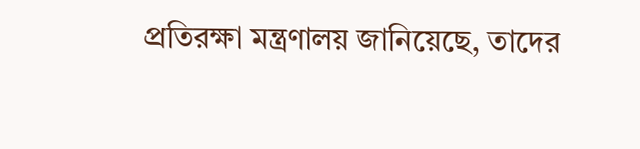প্রতিরক্ষা মন্ত্রণালয় জানিয়েছে, তাদের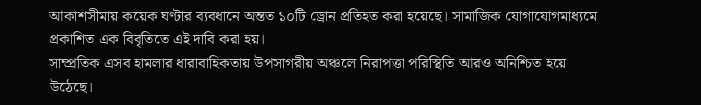আকাশসীমায় কয়েক ঘণ্টার ব্যবধানে অন্তত ১০টি ড্রোন প্রতিহত করা হয়েছে। সামাজিক যোগাযোগমাধ্যমে প্রকাশিত এক বিবৃতিতে এই দাবি করা হয়।
সাম্প্রতিক এসব হামলার ধারাবাহিকতায় উপসাগরীয় অঞ্চলে নিরাপত্তা পরিস্থিতি আরও অনিশ্চিত হয়ে উঠেছে।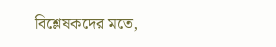বিশ্লেষকদের মতে,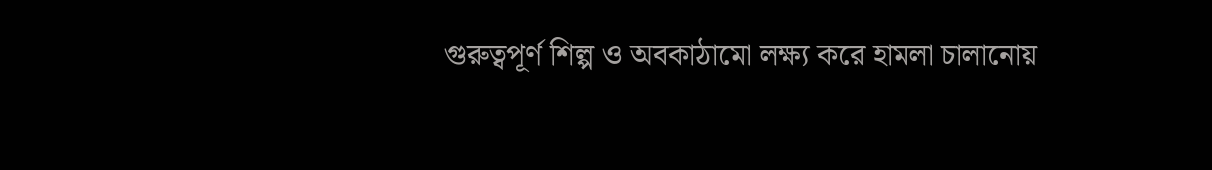গুরুত্বপূর্ণ শিল্প ও অবকাঠামো লক্ষ্য করে হামলা চালানোয়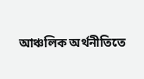আঞ্চলিক অর্থনীতিতে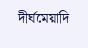দীর্ঘমেয়াদি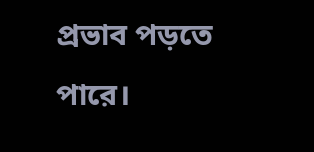প্রভাব পড়তে পারে।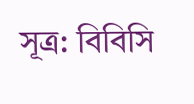সূত্র: বিবিসি